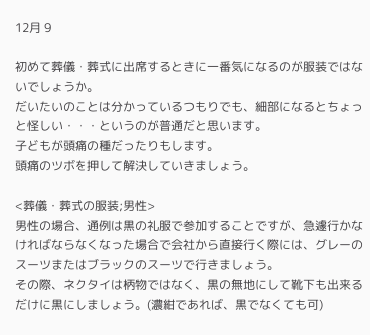12月 9

初めて葬儀・葬式に出席するときに一番気になるのが服装ではないでしょうか。
だいたいのことは分かっているつもりでも、細部になるとちょっと怪しい・・・というのが普通だと思います。
子どもが頭痛の種だったりもします。
頭痛のツボを押して解決していきましょう。

<葬儀・葬式の服装;男性>
男性の場合、通例は黒の礼服で参加することですが、急遽行かなければならなくなった場合で会社から直接行く際には、グレーのスーツまたはブラックのスーツで行きましょう。
その際、ネクタイは柄物ではなく、黒の無地にして靴下も出来るだけに黒にしましょう。(濃紺であれば、黒でなくても可)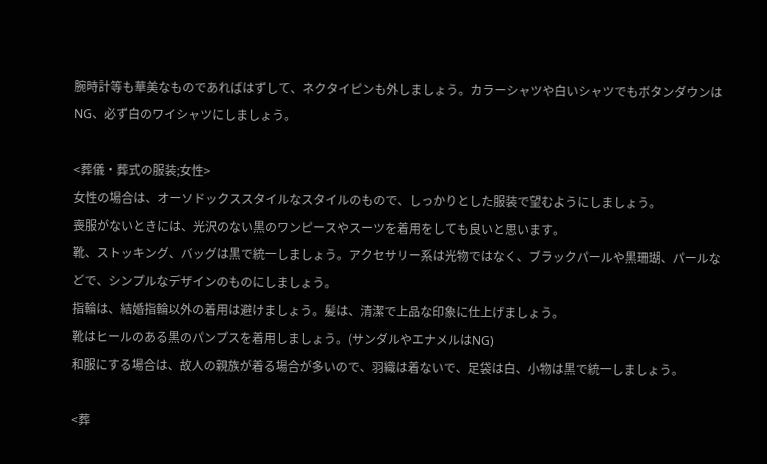腕時計等も華美なものであればはずして、ネクタイピンも外しましょう。カラーシャツや白いシャツでもボタンダウンはNG、必ず白のワイシャツにしましょう。

<葬儀・葬式の服装;女性>
女性の場合は、オーソドックススタイルなスタイルのもので、しっかりとした服装で望むようにしましょう。
喪服がないときには、光沢のない黒のワンピースやスーツを着用をしても良いと思います。
靴、ストッキング、バッグは黒で統一しましょう。アクセサリー系は光物ではなく、ブラックパールや黒珊瑚、パールなどで、シンプルなデザインのものにしましょう。
指輪は、結婚指輪以外の着用は避けましょう。髪は、清潔で上品な印象に仕上げましょう。
靴はヒールのある黒のパンプスを着用しましょう。(サンダルやエナメルはNG)
和服にする場合は、故人の親族が着る場合が多いので、羽織は着ないで、足袋は白、小物は黒で統一しましょう。

<葬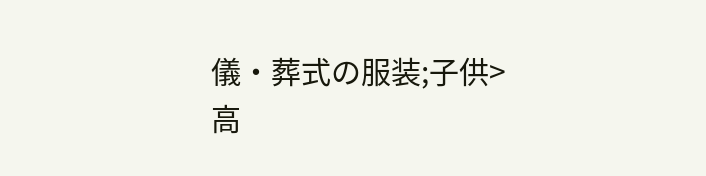儀・葬式の服装;子供>
高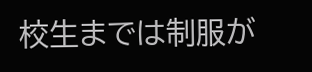校生までは制服が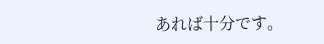あれば十分です。